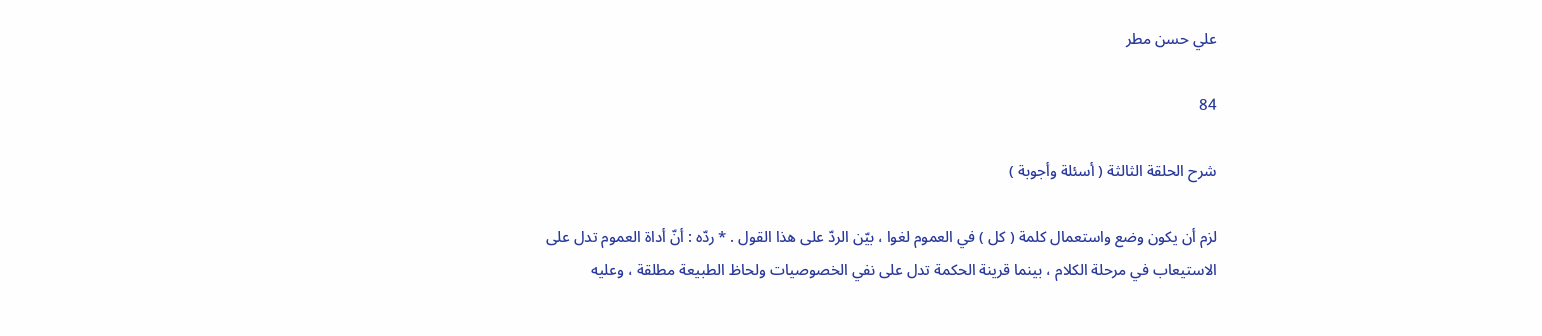علي حسن مطر

84

شرح الحلقة الثالثة ( أسئلة وأجوبة )

لزم أن يكون وضع واستعمال كلمة ( كل ) في العموم لغوا ، بيّن الردّ على هذا القول . * ردّه : أنّ أداة العموم تدل على الاستيعاب في مرحلة الكلام ، بينما قرينة الحكمة تدل على نفي الخصوصيات ولحاظ الطبيعة مطلقة ، وعليه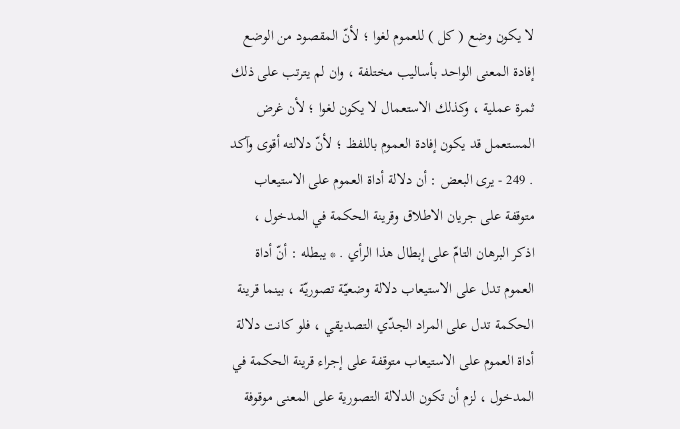لا يكون وضع ( كل ) للعموم لغوا ؛ لأنّ المقصود من الوضع إفادة المعنى الواحد بأساليب مختلفة ، وان لم يترتب على ذلك ثمرة عملية ، وكذلك الاستعمال لا يكون لغوا ؛ لأن غرض المستعمل قد يكون إفادة العموم باللفظ ؛ لأنّ دلالته أقوى وآكد . 249 - يرى البعض : أن دلالة أداة العموم على الاستيعاب متوقفة على جريان الاطلاق وقرينة الحكمة في المدخول ، اذكر البرهان التامّ على إبطال هذا الرأي . * يبطله : أنّ أداة العموم تدل على الاستيعاب دلالة وضعيّة تصوريّة ، بينما قرينة الحكمة تدل على المراد الجدّي التصديقي ، فلو كانت دلالة أداة العموم على الاستيعاب متوقفة على إجراء قرينة الحكمة في المدخول ، لزم أن تكون الدلالة التصورية على المعنى موقوفة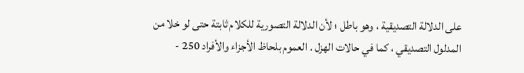على الدلالة التصديقية ، وهو باطل ؛ لأن الدلالة التصورية للكلام ثابتة حتى لو خلا من المدلول التصديقي ، كما في حالات الهزل . العموم بلحاظ الأجزاء والأفراد 250 -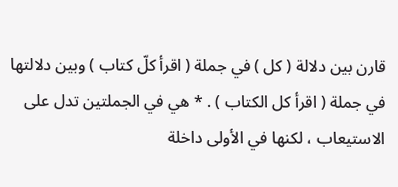قارن بين دلالة ( كل ) في جملة ( اقرأ كلّ كتاب ) وبين دلالتها في جملة ( اقرأ كل الكتاب ) . * هي في الجملتين تدل على الاستيعاب ، لكنها في الأولى داخلة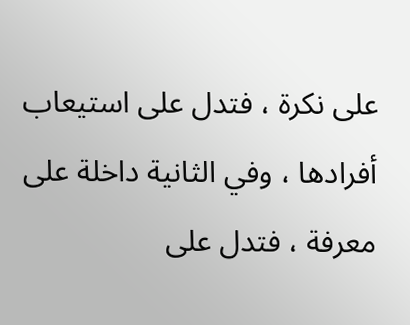على نكرة ، فتدل على استيعاب أفرادها ، وفي الثانية داخلة على معرفة ، فتدل على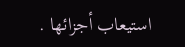استيعاب أجزائها .